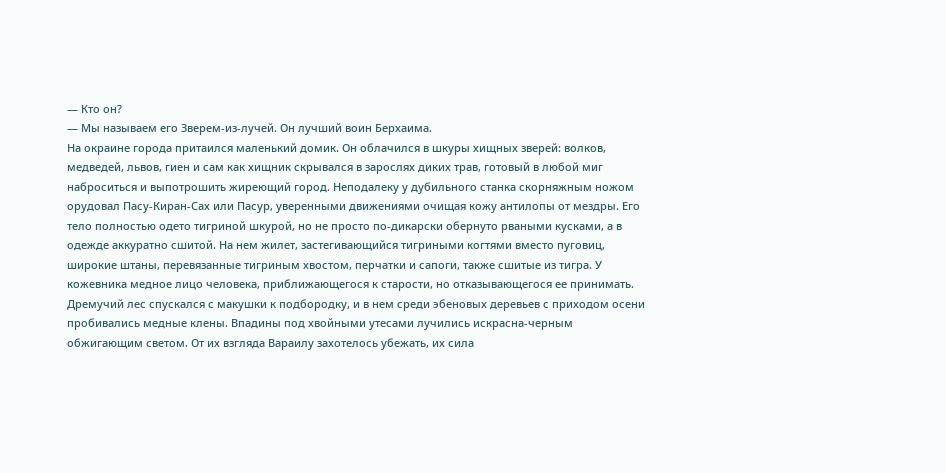— Кто он?
— Мы называем его Зверем-из-лучей. Он лучший воин Берхаима.
На окраине города притаился маленький домик. Он облачился в шкуры хищных зверей: волков, медведей, львов, гиен и сам как хищник скрывался в зарослях диких трав, готовый в любой миг наброситься и выпотрошить жиреющий город. Неподалеку у дубильного станка скорняжным ножом орудовал Пасу-Киран-Сах или Пасур, уверенными движениями очищая кожу антилопы от мездры. Его тело полностью одето тигриной шкурой, но не просто по-дикарски обернуто рваными кусками, а в одежде аккуратно сшитой. На нем жилет, застегивающийся тигриными когтями вместо пуговиц, широкие штаны, перевязанные тигриным хвостом, перчатки и сапоги, также сшитые из тигра. У кожевника медное лицо человека, приближающегося к старости, но отказывающегося ее принимать. Дремучий лес спускался с макушки к подбородку, и в нем среди эбеновых деревьев с приходом осени пробивались медные клены. Впадины под хвойными утесами лучились искрасна-черным обжигающим светом. От их взгляда Вараилу захотелось убежать, их сила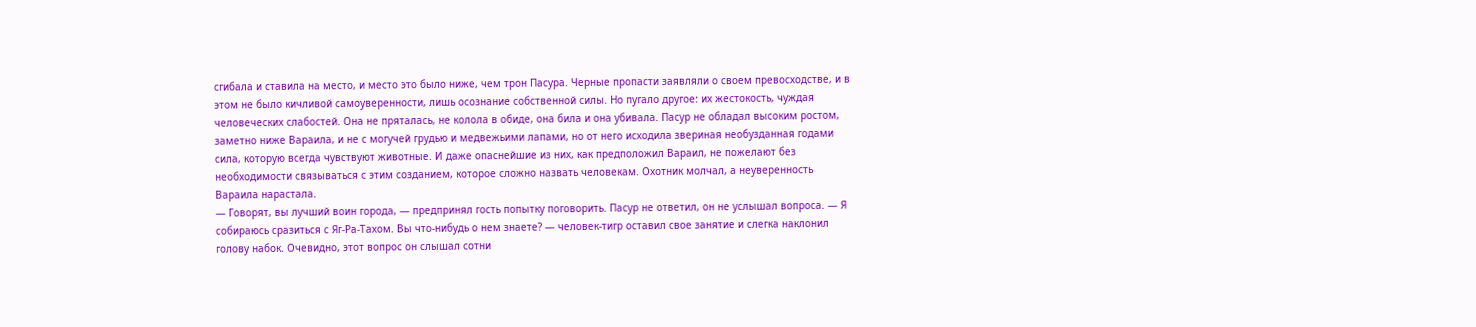сгибала и ставила на место, и место это было ниже, чем трон Пасура. Черные пропасти заявляли о своем превосходстве, и в этом не было кичливой самоуверенности, лишь осознание собственной силы. Но пугало другое: их жестокость, чуждая человеческих слабостей. Она не пряталась, не колола в обиде, она била и она убивала. Пасур не обладал высоким ростом, заметно ниже Вараила, и не с могучей грудью и медвежьими лапами, но от него исходила звериная необузданная годами сила, которую всегда чувствуют животные. И даже опаснейшие из них, как предположил Вараил, не пожелают без необходимости связываться с этим созданием, которое сложно назвать человекам. Охотник молчал, а неуверенность Вараила нарастала.
— Говорят, вы лучший воин города, — предпринял гость попытку поговорить. Пасур не ответил, он не услышал вопроса. — Я собираюсь сразиться с Яг-Ра-Тахом. Вы что-нибудь о нем знаете? — человек-тигр оставил свое занятие и слегка наклонил голову набок. Очевидно, этот вопрос он слышал сотни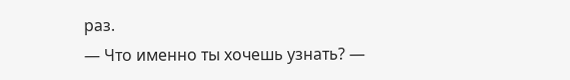раз.
— Что именно ты хочешь узнать? —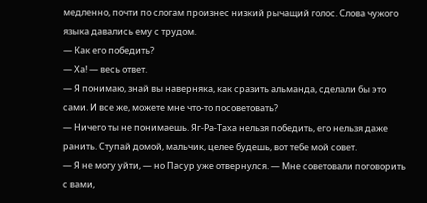медленно, почти по слогам произнес низкий рычащий голос. Слова чужого языка давались ему с трудом.
— Как его победить?
— Ха! — весь ответ.
— Я понимаю, знай вы наверняка, как сразить альманда, сделали бы это сами. И все же, можете мне что-то посоветовать?
— Ничего ты не понимаешь. Яг-Ра-Таха нельзя победить, его нельзя даже ранить. Ступай домой, мальчик, целее будешь, вот тебе мой совет.
— Я не могу уйти, — но Пасур уже отвернулся. — Мне советовали поговорить с вами,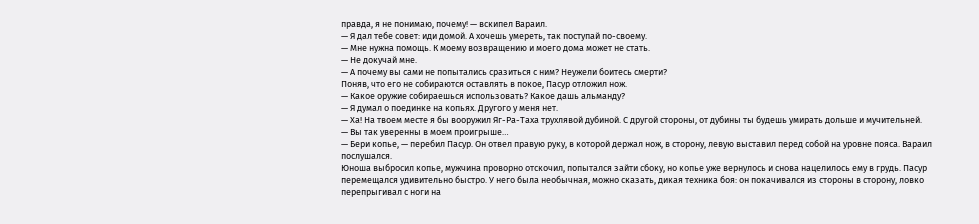правда, я не понимаю, почему! — вскипел Вараил.
— Я дал тебе совет: иди домой. А хочешь умереть, так поступай по-своему.
— Мне нужна помощь. К моему возвращению и моего дома может не стать.
— Не докучай мне.
— А почему вы сами не попытались сразиться с ним? Неужели боитесь смерти?
Поняв, что его не собираются оставлять в покое, Пасур отложил нож.
— Какое оружие собираешься использовать? Какое дашь альманду?
— Я думал о поединке на копьях. Другого у меня нет.
— Ха! На твоем месте я бы вооружил Яг-Ра-Таха трухлявой дубиной. С другой стороны, от дубины ты будешь умирать дольше и мучительней.
— Вы так уверенны в моем проигрыше…
— Бери копье, — перебил Пасур. Он отвел правую руку, в которой держал нож, в сторону, левую выставил перед собой на уровне пояса. Вараил послушался.
Юноша выбросил копье, мужчина проворно отскочил, попытался зайти сбоку, но копье уже вернулось и снова нацелилось ему в грудь. Пасур перемещался удивительно быстро. У него была необычная, можно сказать, дикая техника боя: он покачивался из стороны в сторону, ловко перепрыгивал с ноги на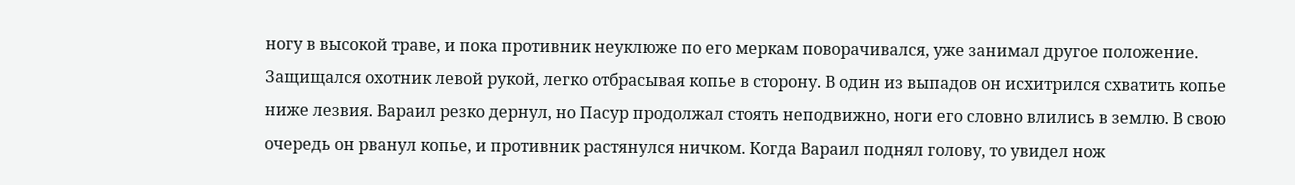ногу в высокой траве, и пока противник неуклюже по его меркам поворачивался, уже занимал другое положение. Защищался охотник левой рукой, легко отбрасывая копье в сторону. В один из выпадов он исхитрился схватить копье ниже лезвия. Вараил резко дернул, но Пасур продолжал стоять неподвижно, ноги его словно влились в землю. В свою очередь он рванул копье, и противник растянулся ничком. Когда Вараил поднял голову, то увидел нож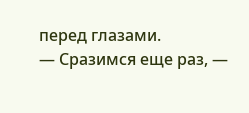перед глазами.
— Сразимся еще раз, —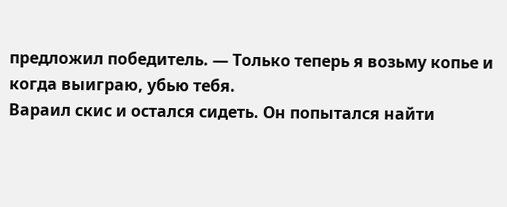предложил победитель. — Только теперь я возьму копье и когда выиграю, убью тебя.
Вараил скис и остался сидеть. Он попытался найти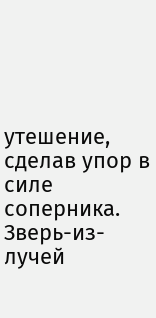утешение, сделав упор в силе соперника. Зверь-из-лучей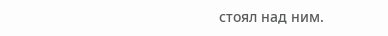стоял над ним.